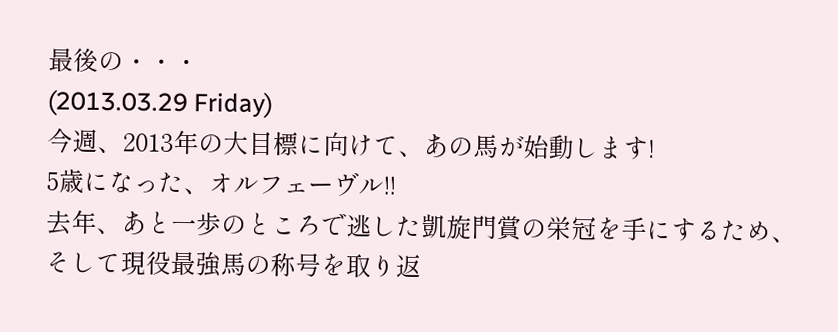最後の・・・
(2013.03.29 Friday)
今週、2013年の大目標に向けて、あの馬が始動します!
5歳になった、オルフェーヴル!!
去年、あと一歩のところで逃した凱旋門賞の栄冠を手にするため、
そして現役最強馬の称号を取り返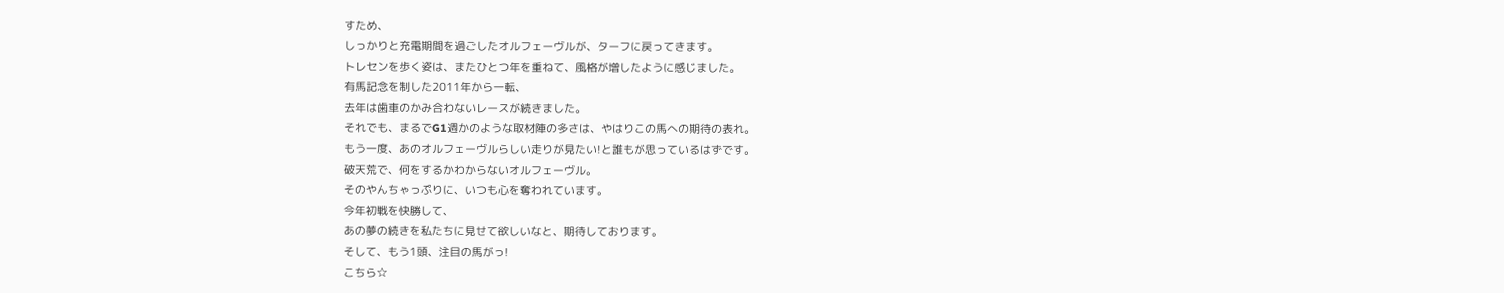すため、
しっかりと充電期間を過ごしたオルフェーヴルが、ターフに戻ってきます。
トレセンを歩く姿は、またひとつ年を重ねて、風格が増したように感じました。
有馬記念を制した2011年から一転、
去年は歯車のかみ合わないレースが続きました。
それでも、まるでG1週かのような取材陣の多さは、やはりこの馬への期待の表れ。
もう一度、あのオルフェーヴルらしい走りが見たい!と誰もが思っているはずです。
破天荒で、何をするかわからないオルフェーヴル。
そのやんちゃっぷりに、いつも心を奪われています。
今年初戦を快勝して、
あの夢の続きを私たちに見せて欲しいなと、期待しております。
そして、もう1頭、注目の馬がっ!
こちら☆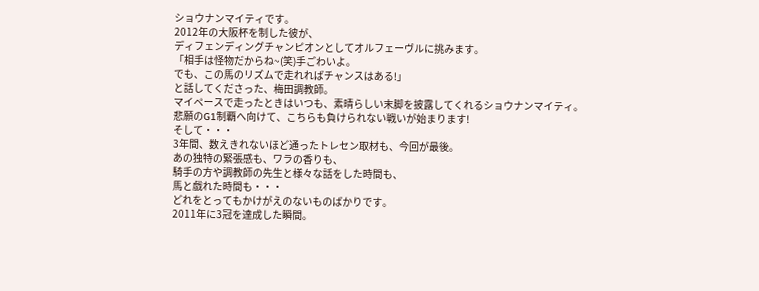ショウナンマイティです。
2012年の大阪杯を制した彼が、
ディフェンディングチャンピオンとしてオルフェーヴルに挑みます。
「相手は怪物だからね~(笑)手ごわいよ。
でも、この馬のリズムで走れればチャンスはある!」
と話してくださった、梅田調教師。
マイペースで走ったときはいつも、素晴らしい末脚を披露してくれるショウナンマイティ。
悲願のG1制覇へ向けて、こちらも負けられない戦いが始まります!
そして・・・
3年間、数えきれないほど通ったトレセン取材も、今回が最後。
あの独特の緊張感も、ワラの香りも、
騎手の方や調教師の先生と様々な話をした時間も、
馬と戯れた時間も・・・
どれをとってもかけがえのないものばかりです。
2011年に3冠を達成した瞬間。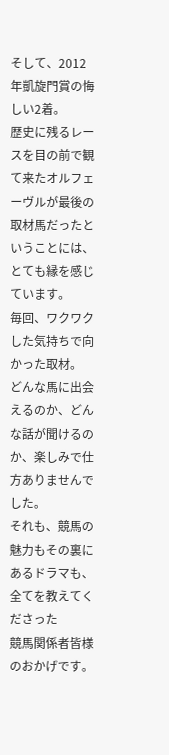そして、2012年凱旋門賞の悔しい2着。
歴史に残るレースを目の前で観て来たオルフェーヴルが最後の取材馬だったということには、とても縁を感じています。
毎回、ワクワクした気持ちで向かった取材。
どんな馬に出会えるのか、どんな話が聞けるのか、楽しみで仕方ありませんでした。
それも、競馬の魅力もその裏にあるドラマも、全てを教えてくださった
競馬関係者皆様のおかげです。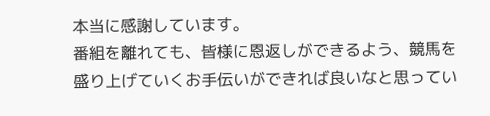本当に感謝しています。
番組を離れても、皆様に恩返しができるよう、競馬を盛り上げていくお手伝いができれば良いなと思ってい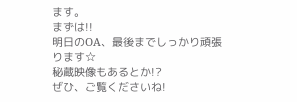ます。
まずは!!
明日のOA、最後までしっかり頑張ります☆
秘蔵映像もあるとか!?
ぜひ、ご覧くださいね!